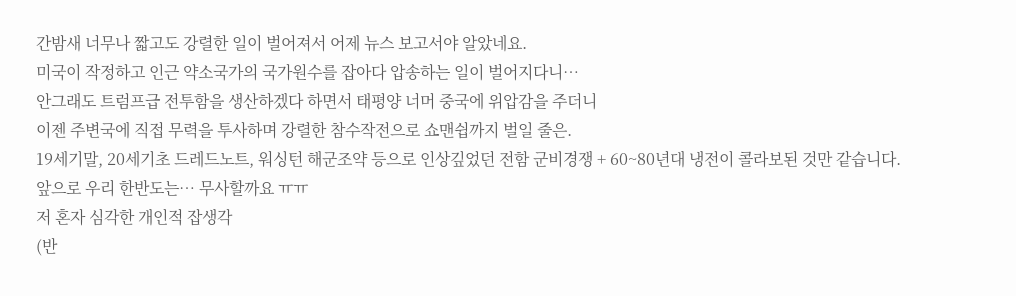간밤새 너무나 짧고도 강렬한 일이 벌어져서 어제 뉴스 보고서야 알았네요.
미국이 작정하고 인근 약소국가의 국가원수를 잡아다 압송하는 일이 벌어지다니…
안그래도 트럼프급 전투함을 생산하겠다 하면서 태평양 너머 중국에 위압감을 주더니
이젠 주변국에 직접 무력을 투사하며 강렬한 참수작전으로 쇼맨쉽까지 벌일 줄은.
19세기말, 20세기초 드레드노트, 워싱턴 해군조약 등으로 인상깊었던 전함 군비경쟁 + 60~80년대 냉전이 콜라보된 것만 같습니다.
앞으로 우리 한반도는… 무사할까요 ㅠㅠ
저 혼자 심각한 개인적 잡생각
(반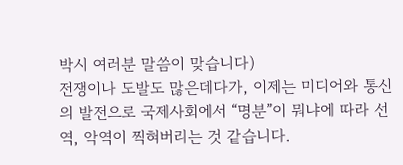박시 여러분 말씀이 맞습니다)
전쟁이나 도발도 많은데다가, 이제는 미디어와 통신의 발전으로 국제사회에서 “명분”이 뭐냐에 따라 선역, 악역이 찍혀버리는 것 같습니다.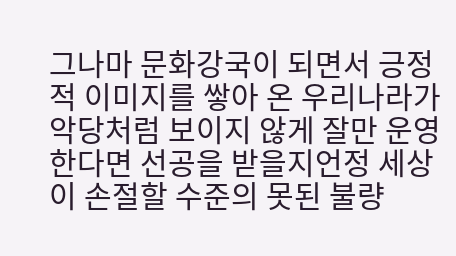그나마 문화강국이 되면서 긍정적 이미지를 쌓아 온 우리나라가 악당처럼 보이지 않게 잘만 운영한다면 선공을 받을지언정 세상이 손절할 수준의 못된 불량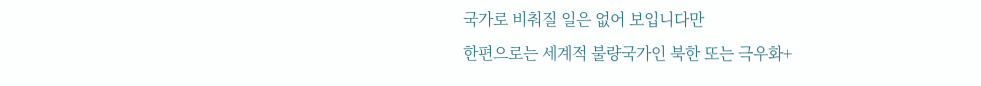국가로 비춰질 일은 없어 보입니다만
한편으로는 세계적 불량국가인 북한 또는 극우화+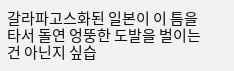갈라파고스화된 일본이 이 틈을 타서 돌연 엉뚱한 도발을 벌이는 건 아닌지 싶습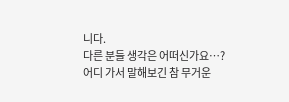니다.
다른 분들 생각은 어떠신가요…?
어디 가서 말해보긴 참 무거운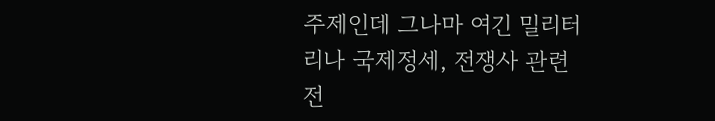주제인데 그나마 여긴 밀리터리나 국제정세, 전쟁사 관련 전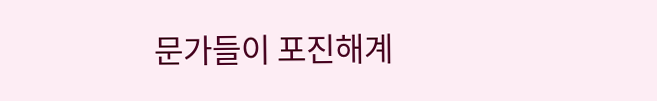문가들이 포진해계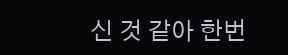신 것 같아 한번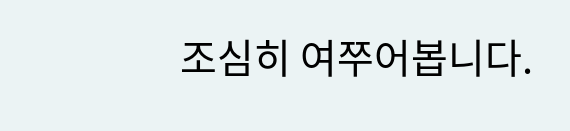조심히 여쭈어봅니다.